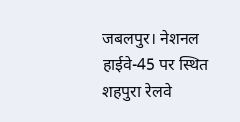जबलपुर। नेशनल हाईवे-45 पर स्थित शहपुरा रेलवे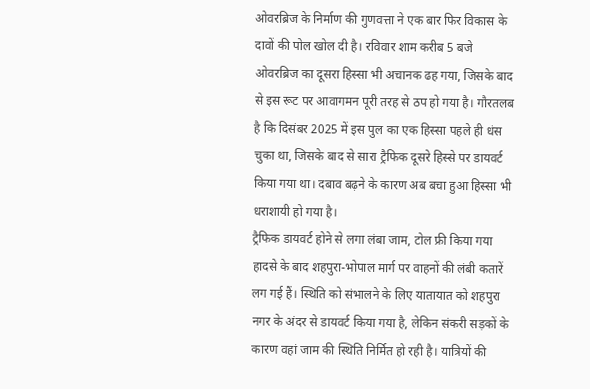ओवरब्रिज के निर्माण की गुणवत्ता ने एक बार फिर विकास के दावों की पोल खोल दी है। रविवार शाम करीब 5 बजे ओवरब्रिज का दूसरा हिस्सा भी अचानक ढह गया, जिसके बाद से इस रूट पर आवागमन पूरी तरह से ठप हो गया है। गौरतलब है कि दिसंबर 2025 में इस पुल का एक हिस्सा पहले ही धंस चुका था, जिसके बाद से सारा ट्रैफिक दूसरे हिस्से पर डायवर्ट किया गया था। दबाव बढ़ने के कारण अब बचा हुआ हिस्सा भी धराशायी हो गया है।
ट्रैफिक डायवर्ट होने से लगा लंबा जाम, टोल फ्री किया गया
हादसे के बाद शहपुरा-भोपाल मार्ग पर वाहनों की लंबी कतारें लग गई हैं। स्थिति को संभालने के लिए यातायात को शहपुरा नगर के अंदर से डायवर्ट किया गया है, लेकिन संकरी सड़कों के कारण वहां जाम की स्थिति निर्मित हो रही है। यात्रियों की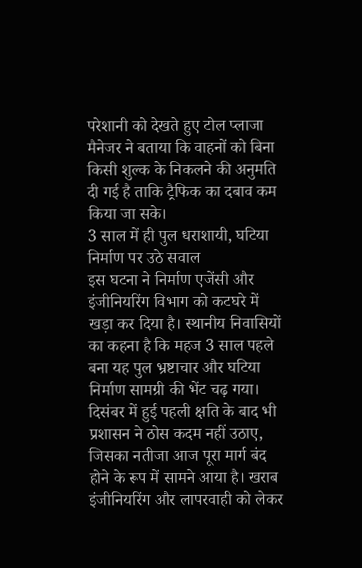परेशानी को देखते हुए टोल प्लाजा मैनेजर ने बताया कि वाहनों को बिना किसी शुल्क के निकलने की अनुमति दी गई है ताकि ट्रैफिक का दबाव कम किया जा सके।
3 साल में ही पुल धराशायी, घटिया निर्माण पर उठे सवाल
इस घटना ने निर्माण एजेंसी और इंजीनियरिंग विभाग को कटघरे में खड़ा कर दिया है। स्थानीय निवासियों का कहना है कि महज 3 साल पहले बना यह पुल भ्रष्टाचार और घटिया निर्माण सामग्री की भेंट चढ़ गया। दिसंबर में हुई पहली क्षति के बाद भी प्रशासन ने ठोस कदम नहीं उठाए, जिसका नतीजा आज पूरा मार्ग बंद होने के रूप में सामने आया है। खराब इंजीनियरिंग और लापरवाही को लेकर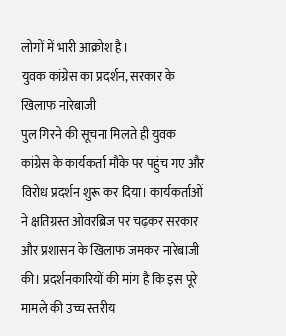लोगों में भारी आक्रोश है।
युवक कांग्रेस का प्रदर्शन, सरकार के खिलाफ नारेबाजी
पुल गिरने की सूचना मिलते ही युवक कांग्रेस के कार्यकर्ता मौके पर पहुंच गए और विरोध प्रदर्शन शुरू कर दिया। कार्यकर्ताओं ने क्षतिग्रस्त ओवरब्रिज पर चढ़कर सरकार और प्रशासन के खिलाफ जमकर नारेबाजी की। प्रदर्शनकारियों की मांग है कि इस पूरे मामले की उच्च स्तरीय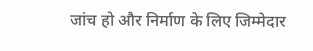जांच हो और निर्माण के लिए जिम्मेदार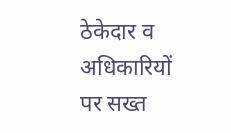ठेकेदार व अधिकारियों पर सख्त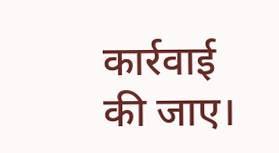कार्रवाई की जाए।